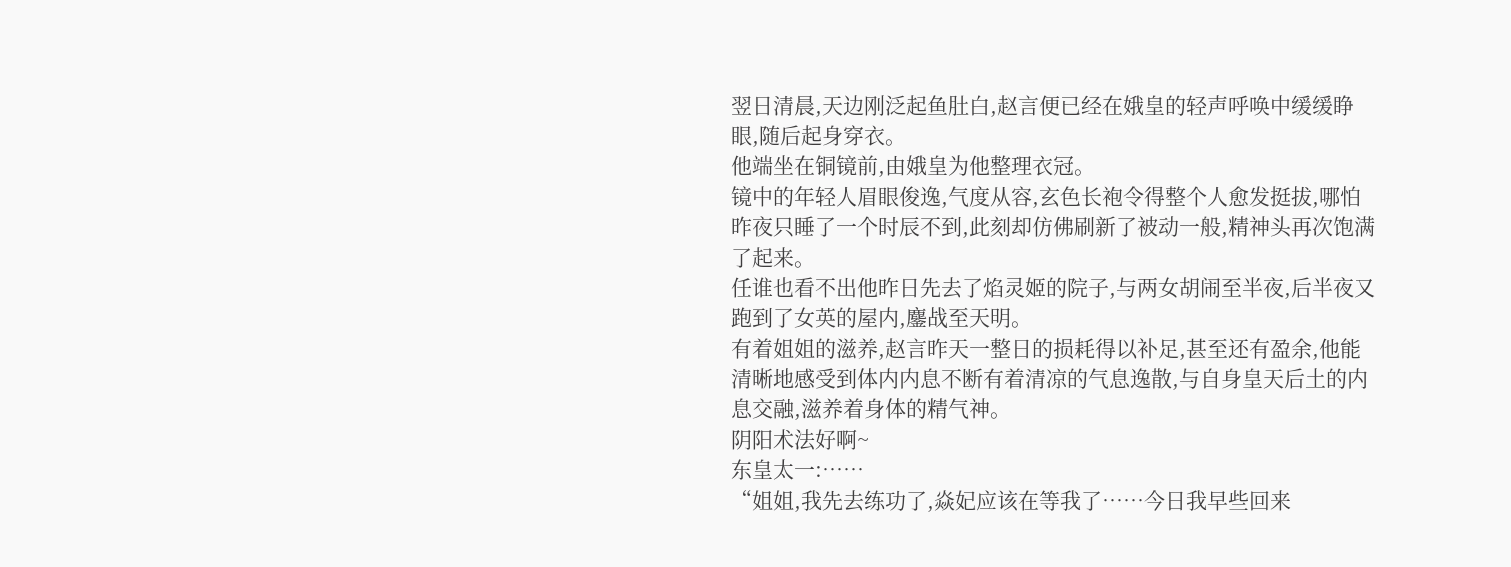翌日清晨,天边刚泛起鱼肚白,赵言便已经在娥皇的轻声呼唤中缓缓睁眼,随后起身穿衣。
他端坐在铜镜前,由娥皇为他整理衣冠。
镜中的年轻人眉眼俊逸,气度从容,玄色长袍令得整个人愈发挺拔,哪怕昨夜只睡了一个时辰不到,此刻却仿佛刷新了被动一般,精神头再次饱满了起来。
任谁也看不出他昨日先去了焰灵姬的院子,与两女胡闹至半夜,后半夜又跑到了女英的屋内,鏖战至天明。
有着姐姐的滋养,赵言昨天一整日的损耗得以补足,甚至还有盈余,他能清晰地感受到体内内息不断有着清凉的气息逸散,与自身皇天后土的内息交融,滋养着身体的精气神。
阴阳术法好啊~
东皇太一:……
“姐姐,我先去练功了,焱妃应该在等我了……今日我早些回来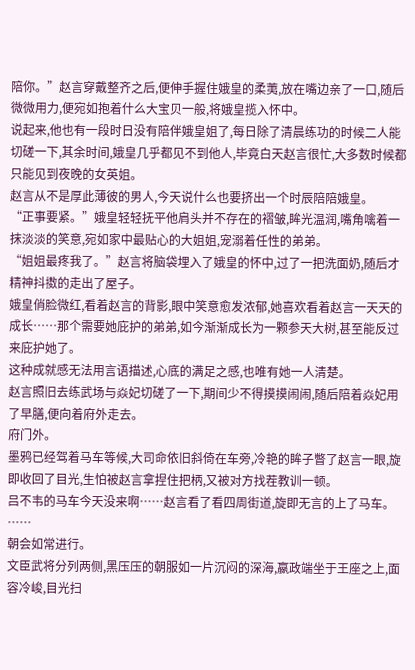陪你。”赵言穿戴整齐之后,便伸手握住娥皇的柔荑,放在嘴边亲了一口,随后微微用力,便宛如抱着什么大宝贝一般,将娥皇揽入怀中。
说起来,他也有一段时日没有陪伴娥皇姐了,每日除了清晨练功的时候二人能切磋一下,其余时间,娥皇几乎都见不到他人,毕竟白天赵言很忙,大多数时候都只能见到夜晚的女英姐。
赵言从不是厚此薄彼的男人,今天说什么也要挤出一个时辰陪陪娥皇。
“正事要紧。”娥皇轻轻抚平他肩头并不存在的褶皱,眸光温润,嘴角噙着一抹淡淡的笑意,宛如家中最贴心的大姐姐,宠溺着任性的弟弟。
“姐姐最疼我了。”赵言将脑袋埋入了娥皇的怀中,过了一把洗面奶,随后才精神抖擞的走出了屋子。
娥皇俏脸微红,看着赵言的背影,眼中笑意愈发浓郁,她喜欢看着赵言一天天的成长……那个需要她庇护的弟弟,如今渐渐成长为一颗参天大树,甚至能反过来庇护她了。
这种成就感无法用言语描述,心底的满足之感,也唯有她一人清楚。
赵言照旧去练武场与焱妃切磋了一下,期间少不得摸摸闹闹,随后陪着焱妃用了早膳,便向着府外走去。
府门外。
墨鸦已经驾着马车等候,大司命依旧斜倚在车旁,冷艳的眸子瞥了赵言一眼,旋即收回了目光,生怕被赵言拿捏住把柄,又被对方找茬教训一顿。
吕不韦的马车今天没来啊……赵言看了看四周街道,旋即无言的上了马车。
……
朝会如常进行。
文臣武将分列两侧,黑压压的朝服如一片沉闷的深海,嬴政端坐于王座之上,面容冷峻,目光扫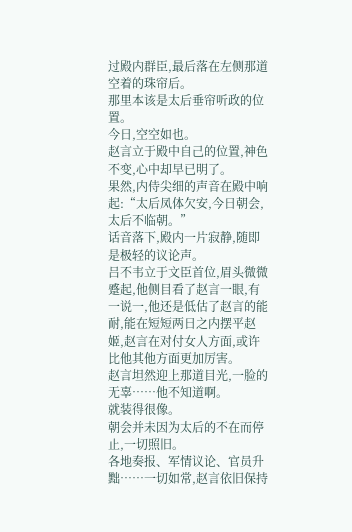过殿内群臣,最后落在左侧那道空着的珠帘后。
那里本该是太后垂帘听政的位置。
今日,空空如也。
赵言立于殿中自己的位置,神色不变,心中却早已明了。
果然,内侍尖细的声音在殿中响起:“太后凤体欠安,今日朝会,太后不临朝。”
话音落下,殿内一片寂静,随即是极轻的议论声。
吕不韦立于文臣首位,眉头微微蹙起,他侧目看了赵言一眼,有一说一,他还是低估了赵言的能耐,能在短短两日之内摆平赵姬,赵言在对付女人方面,或许比他其他方面更加厉害。
赵言坦然迎上那道目光,一脸的无辜……他不知道啊。
就装得很像。
朝会并未因为太后的不在而停止,一切照旧。
各地奏报、军情议论、官员升黜……一切如常,赵言依旧保持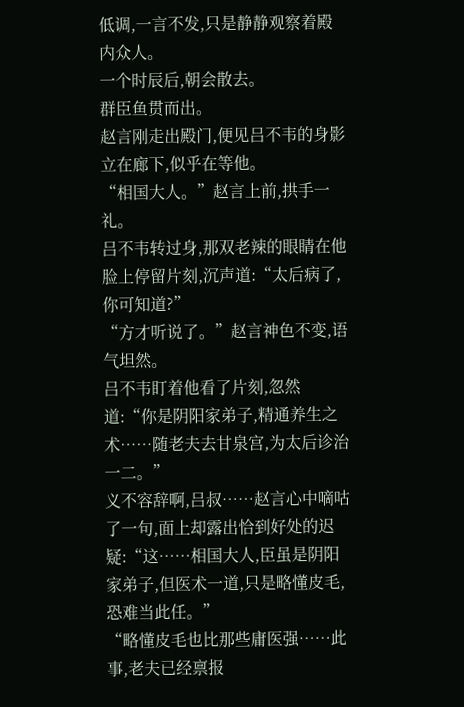低调,一言不发,只是静静观察着殿内众人。
一个时辰后,朝会散去。
群臣鱼贯而出。
赵言刚走出殿门,便见吕不韦的身影立在廊下,似乎在等他。
“相国大人。”赵言上前,拱手一礼。
吕不韦转过身,那双老辣的眼睛在他脸上停留片刻,沉声道:“太后病了,你可知道?”
“方才听说了。”赵言神色不变,语气坦然。
吕不韦盯着他看了片刻,忽然道:“你是阴阳家弟子,精通养生之术……随老夫去甘泉宫,为太后诊治一二。”
义不容辞啊,吕叔……赵言心中嘀咕了一句,面上却露出恰到好处的迟疑:“这……相国大人,臣虽是阴阳家弟子,但医术一道,只是略懂皮毛,恐难当此任。”
“略懂皮毛也比那些庸医强……此事,老夫已经禀报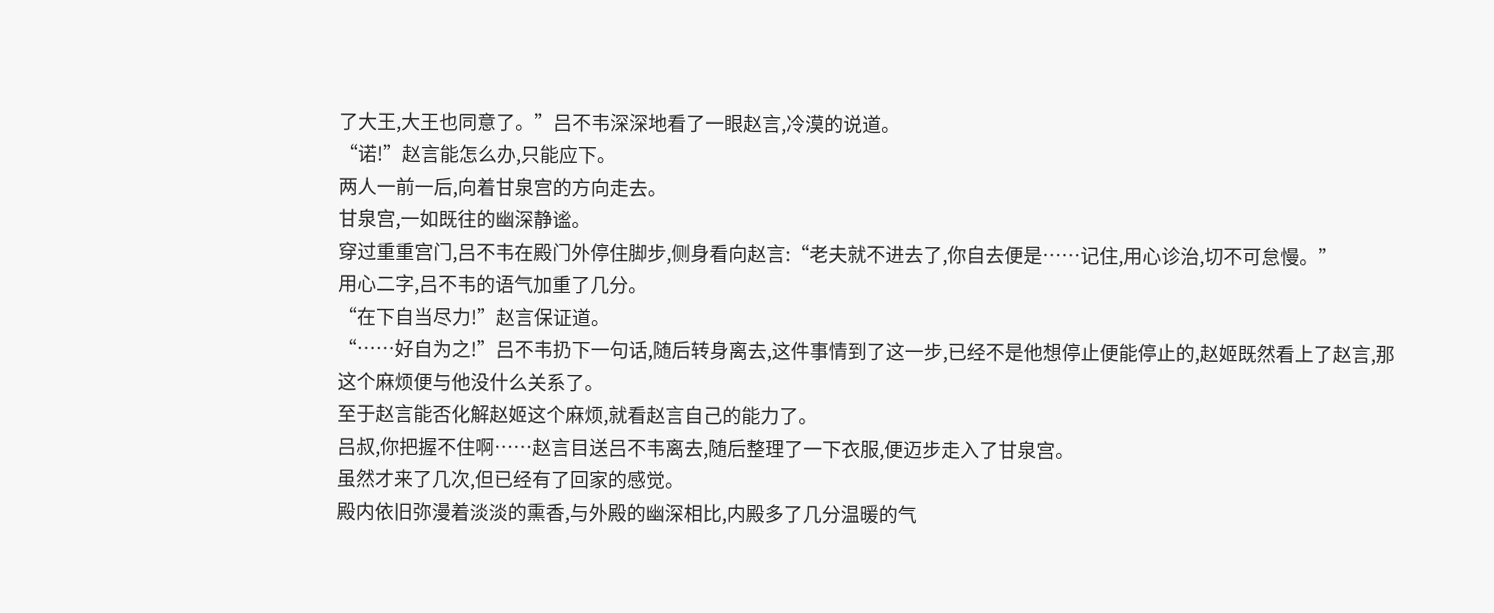了大王,大王也同意了。”吕不韦深深地看了一眼赵言,冷漠的说道。
“诺!”赵言能怎么办,只能应下。
两人一前一后,向着甘泉宫的方向走去。
甘泉宫,一如既往的幽深静谧。
穿过重重宫门,吕不韦在殿门外停住脚步,侧身看向赵言:“老夫就不进去了,你自去便是……记住,用心诊治,切不可怠慢。”
用心二字,吕不韦的语气加重了几分。
“在下自当尽力!”赵言保证道。
“……好自为之!”吕不韦扔下一句话,随后转身离去,这件事情到了这一步,已经不是他想停止便能停止的,赵姬既然看上了赵言,那这个麻烦便与他没什么关系了。
至于赵言能否化解赵姬这个麻烦,就看赵言自己的能力了。
吕叔,你把握不住啊……赵言目送吕不韦离去,随后整理了一下衣服,便迈步走入了甘泉宫。
虽然才来了几次,但已经有了回家的感觉。
殿内依旧弥漫着淡淡的熏香,与外殿的幽深相比,内殿多了几分温暖的气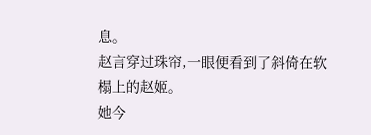息。
赵言穿过珠帘,一眼便看到了斜倚在软榻上的赵姬。
她今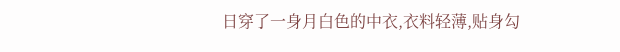日穿了一身月白色的中衣,衣料轻薄,贴身勾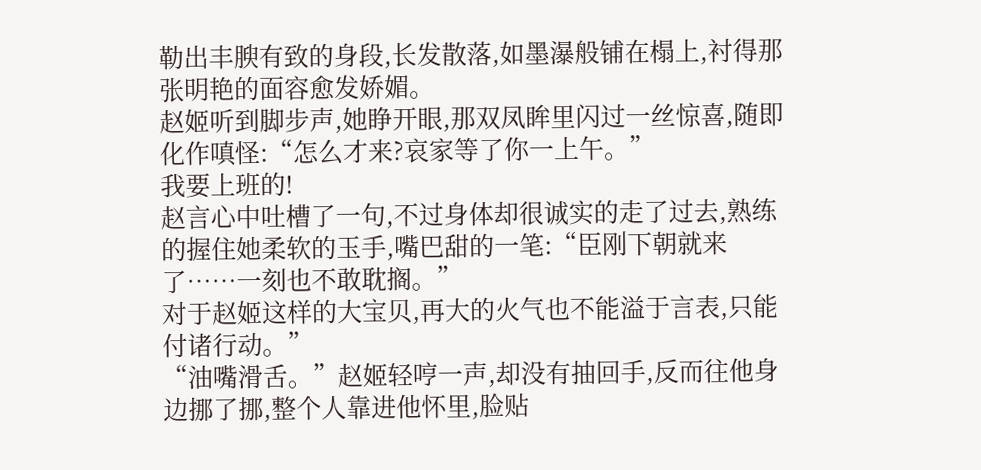勒出丰腴有致的身段,长发散落,如墨瀑般铺在榻上,衬得那张明艳的面容愈发娇媚。
赵姬听到脚步声,她睁开眼,那双凤眸里闪过一丝惊喜,随即化作嗔怪:“怎么才来?哀家等了你一上午。”
我要上班的!
赵言心中吐槽了一句,不过身体却很诚实的走了过去,熟练的握住她柔软的玉手,嘴巴甜的一笔:“臣刚下朝就来了……一刻也不敢耽搁。”
对于赵姬这样的大宝贝,再大的火气也不能溢于言表,只能付诸行动。”
“油嘴滑舌。”赵姬轻哼一声,却没有抽回手,反而往他身边挪了挪,整个人靠进他怀里,脸贴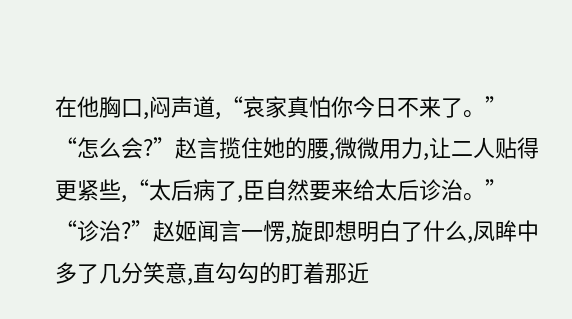在他胸口,闷声道,“哀家真怕你今日不来了。”
“怎么会?”赵言揽住她的腰,微微用力,让二人贴得更紧些,“太后病了,臣自然要来给太后诊治。”
“诊治?”赵姬闻言一愣,旋即想明白了什么,凤眸中多了几分笑意,直勾勾的盯着那近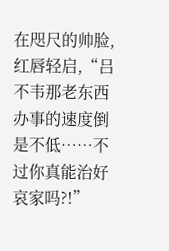在咫尺的帅脸,红唇轻启,“吕不韦那老东西办事的速度倒是不低……不过你真能治好哀家吗?!”